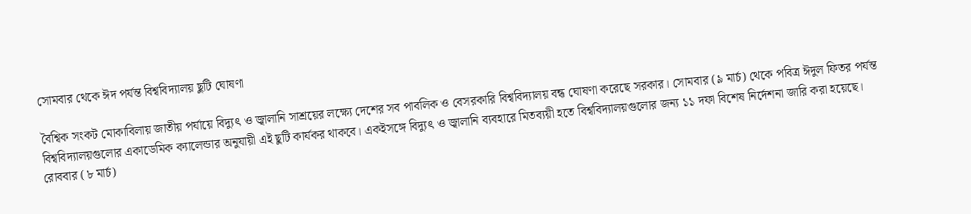সোমবার থেকে ঈদ পর্যন্ত বিশ্ববিদ্যালয় ছুটি ঘোষণা

বৈশ্বিক সংকট মোকাবিলায় জাতীয় পর্যায়ে বিদ্যুৎ ও জ্বালানি সাশ্রয়ের লক্ষ্যে দেশের সব পাবলিক ও বেসরকারি বিশ্ববিদ্যালয় বন্ধ ঘোষণা করেছে সরকার। সোমবার (৯ মার্চ) থেকে পবিত্র ঈদুল ফিতর পর্যন্ত বিশ্ববিদ্যালয়গুলোর একাডেমিক ক্যালেন্ডার অনুযায়ী এই ছুটি কার্যকর থাকবে। একইসঙ্গে বিদ্যুৎ ও জ্বালানি ব্যবহারে মিতব্যয়ী হতে বিশ্ববিদ্যালয়গুলোর জন্য ১১ দফা বিশেষ নির্দেশনা জারি করা হয়েছে।
রোববার (৮ মার্চ)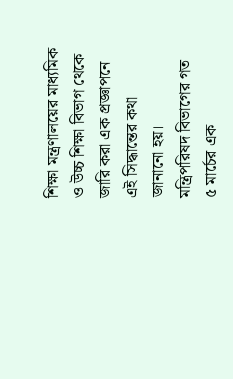শিক্ষা মন্ত্রণালয়ের মাধ্যমিক ও উচ্চ শিক্ষা বিভাগ থেকে জারি করা এক প্রজ্ঞাপনে এই সিদ্ধান্তের কথা জানানো হয়।
মন্ত্রিপরিষদ বিভাগের গত ৫ মার্চের এক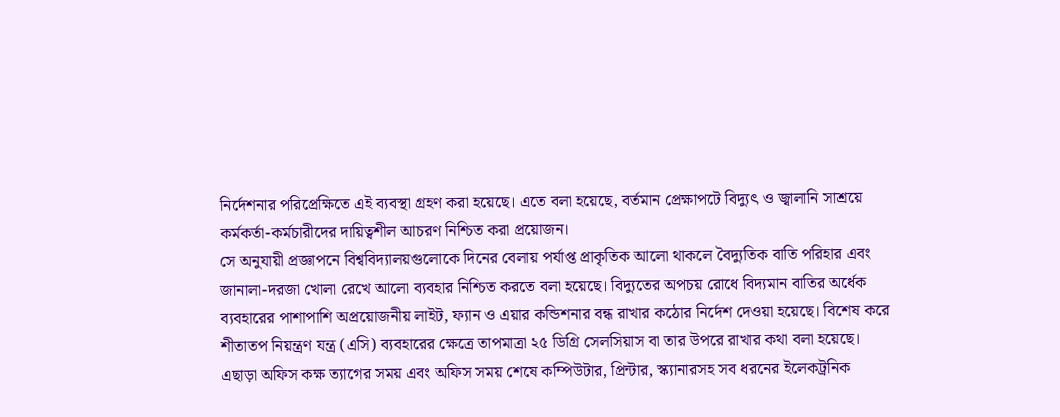নির্দেশনার পরিপ্রেক্ষিতে এই ব্যবস্থা গ্রহণ করা হয়েছে। এতে বলা হয়েছে, বর্তমান প্রেক্ষাপটে বিদ্যুৎ ও জ্বালানি সাশ্রয়ে কর্মকর্তা-কর্মচারীদের দায়িত্বশীল আচরণ নিশ্চিত করা প্রয়োজন।
সে অনুযায়ী প্রজ্ঞাপনে বিশ্ববিদ্যালয়গুলোকে দিনের বেলায় পর্যাপ্ত প্রাকৃতিক আলো থাকলে বৈদ্যুতিক বাতি পরিহার এবং জানালা-দরজা খোলা রেখে আলো ব্যবহার নিশ্চিত করতে বলা হয়েছে। বিদ্যুতের অপচয় রোধে বিদ্যমান বাতির অর্ধেক ব্যবহারের পাশাপাশি অপ্রয়োজনীয় লাইট, ফ্যান ও এয়ার কন্ডিশনার বন্ধ রাখার কঠোর নির্দেশ দেওয়া হয়েছে। বিশেষ করে শীতাতপ নিয়ন্ত্রণ যন্ত্র (এসি) ব্যবহারের ক্ষেত্রে তাপমাত্রা ২৫ ডিগ্রি সেলসিয়াস বা তার উপরে রাখার কথা বলা হয়েছে।
এছাড়া অফিস কক্ষ ত্যাগের সময় এবং অফিস সময় শেষে কম্পিউটার, প্রিন্টার, স্ক্যানারসহ সব ধরনের ইলেকট্রনিক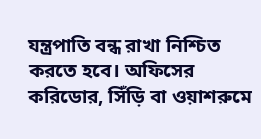যন্ত্রপাতি বন্ধ রাখা নিশ্চিত করতে হবে। অফিসের করিডোর, সিঁড়ি বা ওয়াশরুমে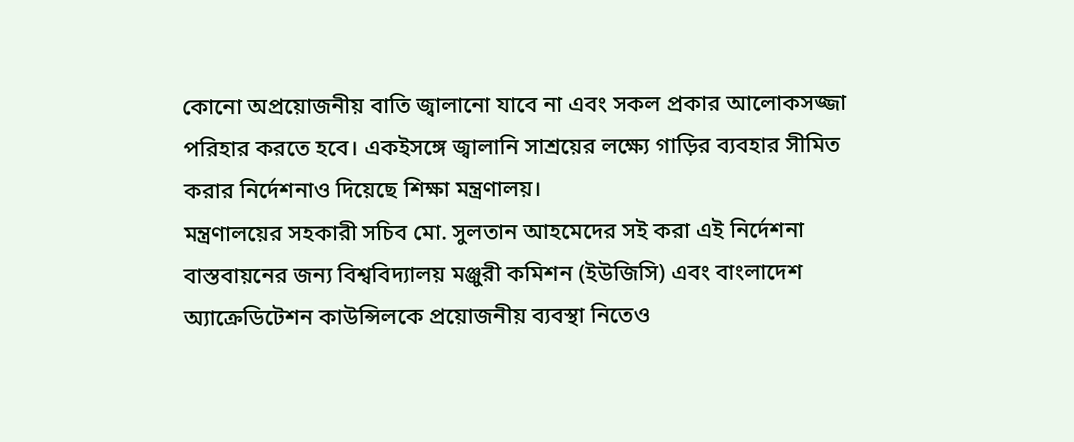কোনো অপ্রয়োজনীয় বাতি জ্বালানো যাবে না এবং সকল প্রকার আলোকসজ্জা পরিহার করতে হবে। একইসঙ্গে জ্বালানি সাশ্রয়ের লক্ষ্যে গাড়ির ব্যবহার সীমিত করার নির্দেশনাও দিয়েছে শিক্ষা মন্ত্রণালয়।
মন্ত্রণালয়ের সহকারী সচিব মো. সুলতান আহমেদের সই করা এই নির্দেশনা বাস্তবায়নের জন্য বিশ্ববিদ্যালয় মঞ্জুরী কমিশন (ইউজিসি) এবং বাংলাদেশ অ্যাক্রেডিটেশন কাউন্সিলকে প্রয়োজনীয় ব্যবস্থা নিতেও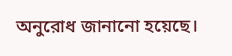অনুরোধ জানানো হয়েছে।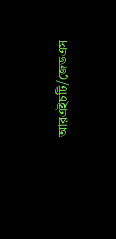আরএইচটি/জেডএস